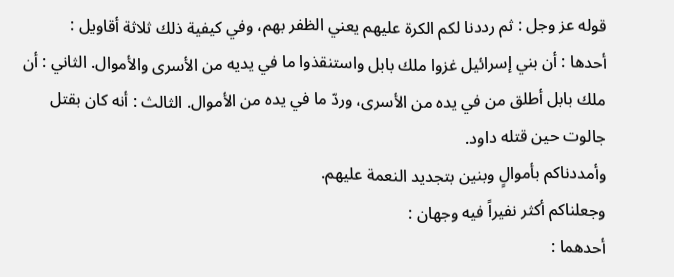قوله عز وجل : ثم رددنا لكم الكرة عليهم يعني الظفر بهم، وفي كيفية ذلك ثلاثة أقاويل :
أحدها : أن بني إسرائيل غزوا ملك بابل واستنقذوا ما في يديه من الأسرى والأموال. الثاني : أن ملك بابل أطلق من في يده من الأسرى، وردّ ما في يده من الأموال. الثالث : أنه كان بقتل جالوت حين قتله داود.
وأمددناكم بأموالٍ وبنين بتجديد النعمة عليهم.
وجعلناكم أكثر نفيراً فيه وجهان :
أحدهما :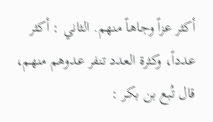أكثر عزاً وجاهاً منهم. الثاني : أكثر عدداً، وكثرة العدد تنفر عدوهم منهم، قال تُبع بن بكر :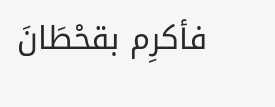فأكرِم بقحْطَانَ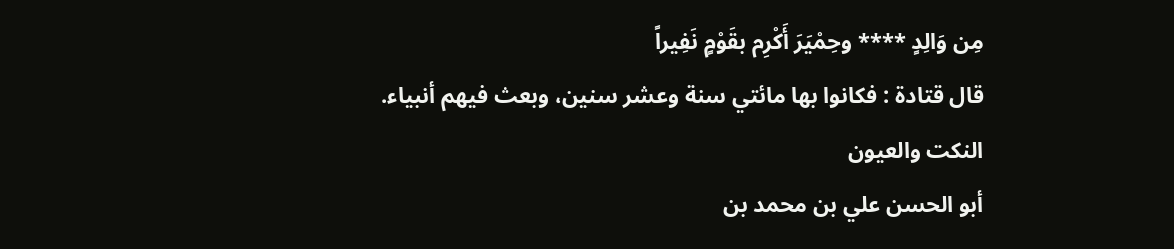مِن وَالِدٍ **** وحِمْيَرَ أَكْرِم بقَوْمٍ نَفِيراً
قال قتادة : فكانوا بها مائتي سنة وعشر سنين، وبعث فيهم أنبياء.
النكت والعيون
أبو الحسن علي بن محمد بن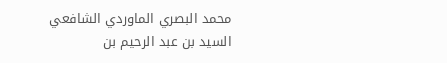محمد البصري الماوردي الشافعي
السيد بن عبد الرحيم بن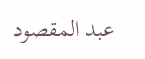عبد المقصود